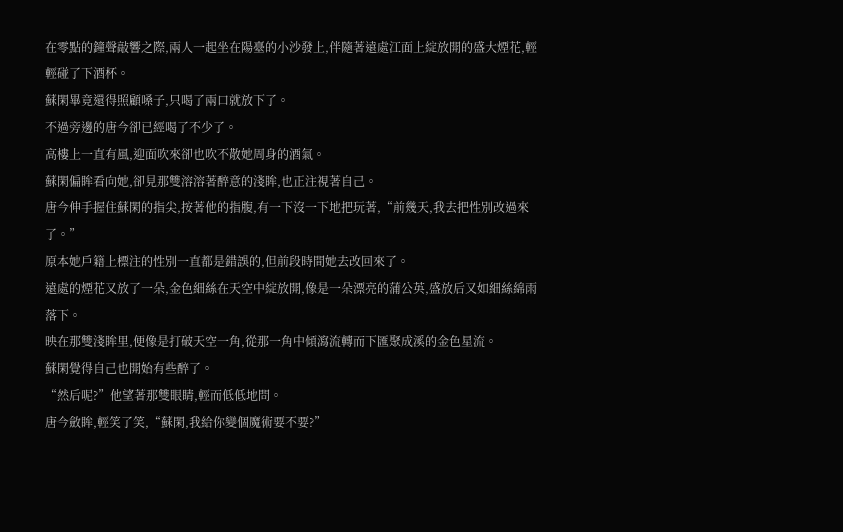在零點的鐘聲敲響之際,兩人一起坐在陽臺的小沙發上,伴隨著遠處江面上綻放開的盛大煙花,輕輕碰了下酒杯。
蘇閑畢竟還得照顧嗓子,只喝了兩口就放下了。
不過旁邊的唐今卻已經喝了不少了。
高樓上一直有風,迎面吹來卻也吹不散她周身的酒氣。
蘇閑偏眸看向她,卻見那雙溶溶著醉意的淺眸,也正注視著自己。
唐今伸手握住蘇閑的指尖,按著他的指腹,有一下沒一下地把玩著,“前幾天,我去把性別改過來了。”
原本她戶籍上標注的性別一直都是錯誤的,但前段時間她去改回來了。
遠處的煙花又放了一朵,金色細絲在天空中綻放開,像是一朵漂亮的蒲公英,盛放后又如細絲綿雨落下。
映在那雙淺眸里,便像是打破天空一角,從那一角中傾瀉流轉而下匯聚成溪的金色星流。
蘇閑覺得自己也開始有些醉了。
“然后呢?”他望著那雙眼睛,輕而低低地問。
唐今斂眸,輕笑了笑,“蘇閑,我給你變個魔術要不要?”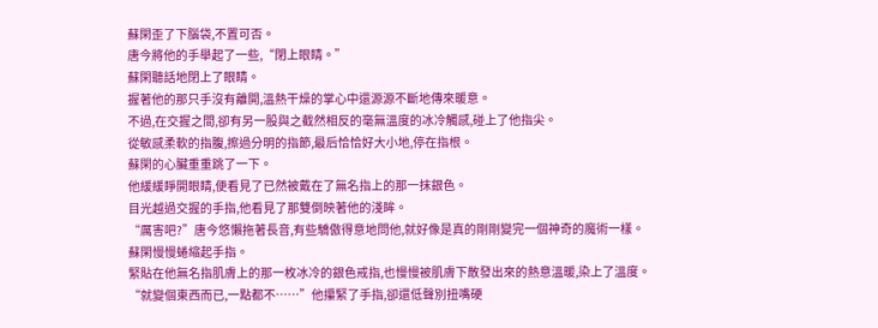蘇閑歪了下腦袋,不置可否。
唐今將他的手舉起了一些,“閉上眼睛。”
蘇閑聽話地閉上了眼睛。
握著他的那只手沒有離開,溫熱干燥的掌心中還源源不斷地傳來暖意。
不過,在交握之間,卻有另一股與之截然相反的毫無溫度的冰冷觸感,碰上了他指尖。
從敏感柔軟的指腹,擦過分明的指節,最后恰恰好大小地,停在指根。
蘇閑的心臟重重跳了一下。
他緩緩睜開眼睛,便看見了已然被戴在了無名指上的那一抹銀色。
目光越過交握的手指,他看見了那雙倒映著他的淺眸。
“厲害吧?”唐今悠懶拖著長音,有些驕傲得意地問他,就好像是真的剛剛變完一個神奇的魔術一樣。
蘇閑慢慢蜷縮起手指。
緊貼在他無名指肌膚上的那一枚冰冷的銀色戒指,也慢慢被肌膚下散發出來的熱意溫暖,染上了溫度。
“就變個東西而已,一點都不……”他攥緊了手指,卻還低聲別扭嘴硬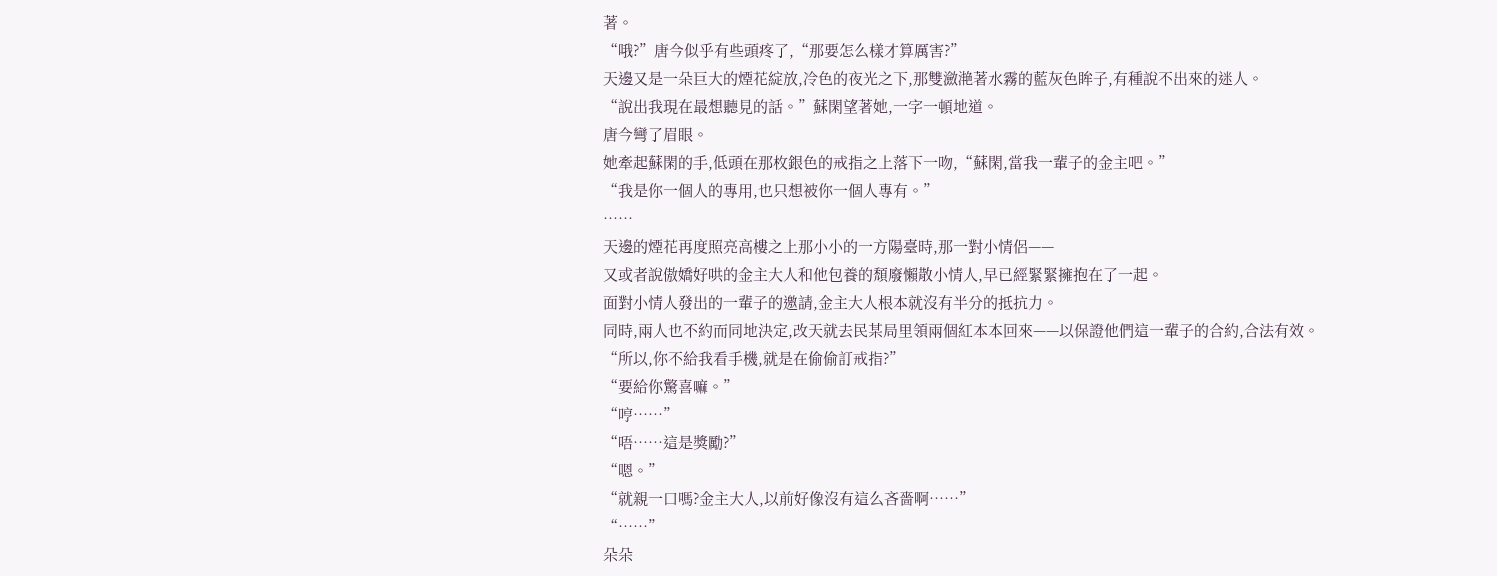著。
“哦?”唐今似乎有些頭疼了,“那要怎么樣才算厲害?”
天邊又是一朵巨大的煙花綻放,冷色的夜光之下,那雙瀲滟著水霧的藍灰色眸子,有種說不出來的迷人。
“說出我現在最想聽見的話。”蘇閑望著她,一字一頓地道。
唐今彎了眉眼。
她牽起蘇閑的手,低頭在那枚銀色的戒指之上落下一吻,“蘇閑,當我一輩子的金主吧。”
“我是你一個人的專用,也只想被你一個人專有。”
……
天邊的煙花再度照亮高樓之上那小小的一方陽臺時,那一對小情侶——
又或者說傲嬌好哄的金主大人和他包養的頹廢懶散小情人,早已經緊緊擁抱在了一起。
面對小情人發出的一輩子的邀請,金主大人根本就沒有半分的抵抗力。
同時,兩人也不約而同地決定,改天就去民某局里領兩個紅本本回來——以保證他們這一輩子的合約,合法有效。
“所以,你不給我看手機,就是在偷偷訂戒指?”
“要給你驚喜嘛。”
“哼……”
“唔……這是獎勵?”
“嗯。”
“就親一口嗎?金主大人,以前好像沒有這么吝嗇啊……”
“……”
朵朵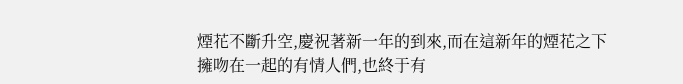煙花不斷升空,慶祝著新一年的到來,而在這新年的煙花之下擁吻在一起的有情人們,也終于有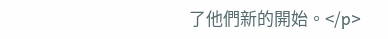了他們新的開始。</p>